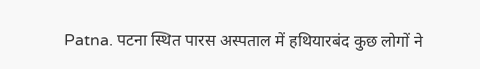Patna. पटना स्थित पारस अस्पताल में हथियारबंद कुछ लोगों ने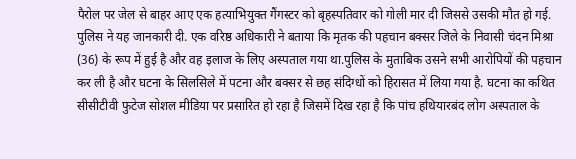पैरोल पर जेल से बाहर आए एक हत्याभियुक्त गैंगस्टर को बृहस्पतिवार को गोली मार दी जिससे उसकी मौत हो गई. पुलिस ने यह जानकारी दी. एक वरिष्ठ अधिकारी ने बताया कि मृतक की पहचान बक्सर जिले के निवासी चंदन मिश्रा (36) के रूप में हुई है और वह इलाज के लिए अस्पताल गया था.पुलिस के मुताबिक उसने सभी आरोपियों की पहचान कर ली है और घटना के सिलसिले में पटना और बक्सर से छह संदिग्धों को हिरासत में लिया गया है. घटना का कथित सीसीटीवी फुटेज सोशल मीडिया पर प्रसारित हो रहा है जिसमें दिख रहा है कि पांच हथियारबंद लोग अस्पताल के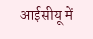आईसीयू में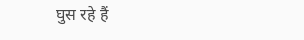घुस रहे हैं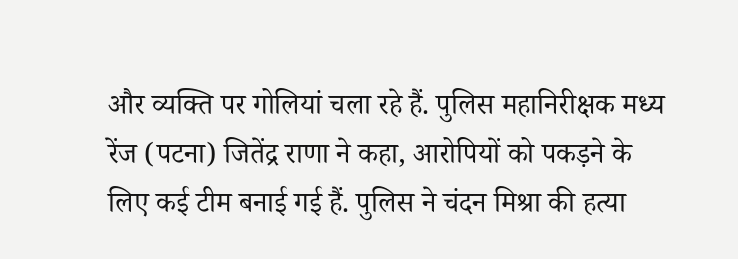और व्यक्ति पर गोलियां चला रहे हैं. पुलिस महानिरीक्षक मध्य रेंज (पटना) जितेंद्र राणा ने कहा, आरोपियों को पकड़ने के लिए कई टीम बनाई गई हैं. पुलिस ने चंदन मिश्रा की हत्या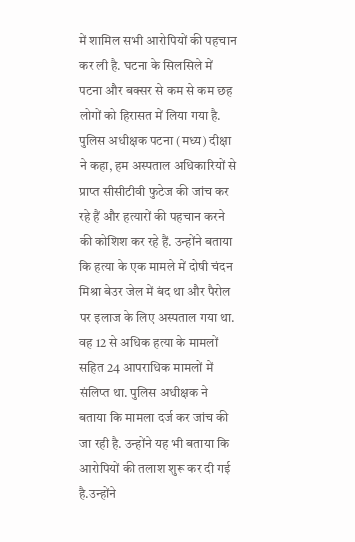में शामिल सभी आरोपियों की पहचान कर ली है. घटना के सिलसिले में पटना और बक्सर से कम से कम छह लोगों को हिरासत में लिया गया है.
पुलिस अधीक्षक पटना (मध्य) दीक्षा ने कहा, हम अस्पताल अधिकारियों से प्राप्त सीसीटीवी फुटेज की जांच कर रहे हैं और हत्यारों की पहचान करने की कोशिश कर रहे हैं. उन्होंने बताया कि हत्या के एक मामले में दोषी चंदन मिश्रा बेउर जेल में बंद था और पैरोल पर इलाज के लिए अस्पताल गया था. वह 12 से अधिक हत्या के मामलों सहित 24 आपराधिक मामलों में संलिप्त था. पुलिस अधीक्षक ने बताया कि मामला दर्ज कर जांच की जा रही है. उन्होंने यह भी बताया कि आरोपियों की तलाश शुरू कर दी गई है.उन्होंने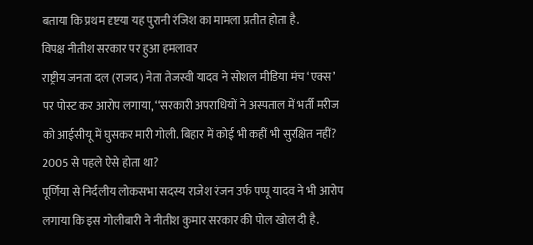बताया कि प्रथम दृष्टया यह पुरानी रंजिश का मामला प्रतीत होता है.
विपक्ष नीतीश सरकार पर हुआ हमलावर
राष्ट्रीय जनता दल (राजद) नेता तेजस्वी यादव ने सोशल मीडिया मंच ‘एक्स’ पर पोस्ट कर आरोप लगाया, ‘‘सरकारी अपराधियों ने अस्पताल में भर्ती मरीज को आईसीयू में घुसकर मारी गोली. बिहार में कोई भी कहीं भी सुरक्षित नहीं? 2005 से पहले ऐसे होता था?
पूर्णिया से निर्दलीय लोकसभा सदस्य राजेश रंजन उर्फ पप्पू यादव ने भी आरोप लगाया कि इस गोलीबारी ने नीतीश कुमार सरकार की पोल खोल दी है.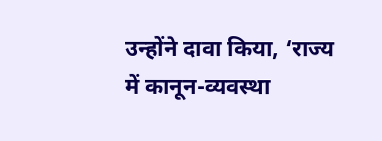उन्होंने दावा किया, ‘राज्य में कानून-व्यवस्था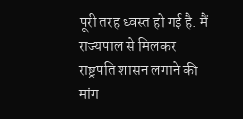पूरी तरह ध्वस्त हो गई है. मैं राज्यपाल से मिलकर राष्ट्रपति शासन लगाने की मांग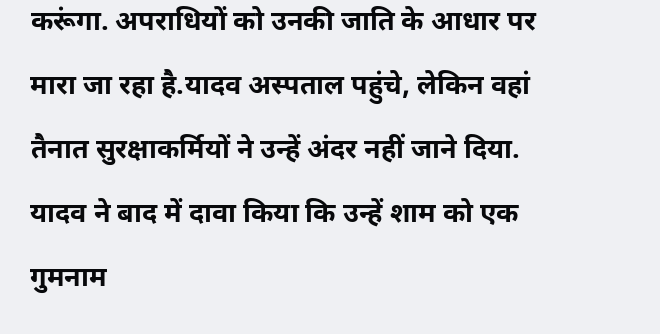करूंगा. अपराधियों को उनकी जाति के आधार पर मारा जा रहा है.यादव अस्पताल पहुंचे, लेकिन वहां तैनात सुरक्षाकर्मियों ने उन्हें अंदर नहीं जाने दिया. यादव ने बाद में दावा किया कि उन्हें शाम को एक गुमनाम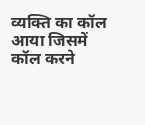व्यक्ति का कॉल आया जिसमें कॉल करने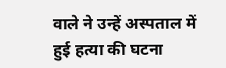वाले ने उन्हें अस्पताल में हुई हत्या की घटना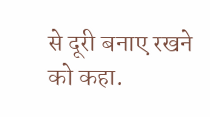से दूरी बनाए रखने को कहा.